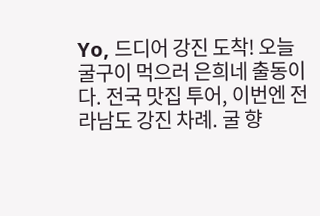Yo, 드디어 강진 도착! 오늘 굴구이 먹으러 은희네 출동이다. 전국 맛집 투어, 이번엔 전라남도 강진 차례. 굴 향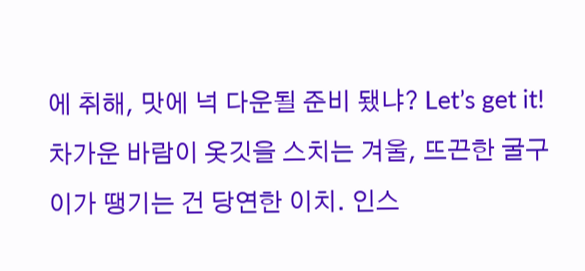에 취해, 맛에 넉 다운될 준비 됐냐? Let’s get it!
차가운 바람이 옷깃을 스치는 겨울, 뜨끈한 굴구이가 땡기는 건 당연한 이치. 인스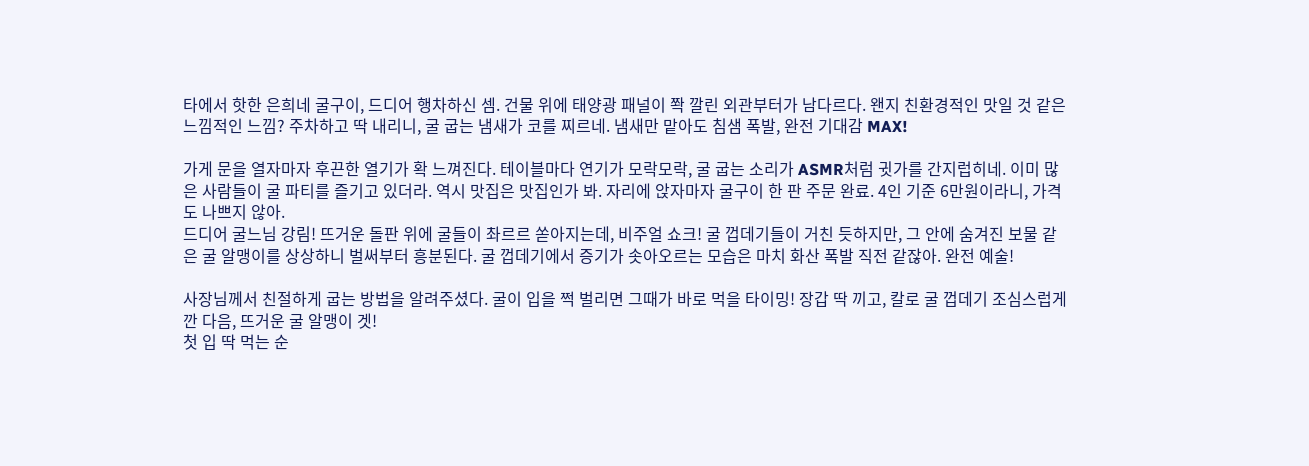타에서 핫한 은희네 굴구이, 드디어 행차하신 셈. 건물 위에 태양광 패널이 쫙 깔린 외관부터가 남다르다. 왠지 친환경적인 맛일 것 같은 느낌적인 느낌? 주차하고 딱 내리니, 굴 굽는 냄새가 코를 찌르네. 냄새만 맡아도 침샘 폭발, 완전 기대감 MAX!

가게 문을 열자마자 후끈한 열기가 확 느껴진다. 테이블마다 연기가 모락모락, 굴 굽는 소리가 ASMR처럼 귓가를 간지럽히네. 이미 많은 사람들이 굴 파티를 즐기고 있더라. 역시 맛집은 맛집인가 봐. 자리에 앉자마자 굴구이 한 판 주문 완료. 4인 기준 6만원이라니, 가격도 나쁘지 않아.
드디어 굴느님 강림! 뜨거운 돌판 위에 굴들이 촤르르 쏟아지는데, 비주얼 쇼크! 굴 껍데기들이 거친 듯하지만, 그 안에 숨겨진 보물 같은 굴 알맹이를 상상하니 벌써부터 흥분된다. 굴 껍데기에서 증기가 솟아오르는 모습은 마치 화산 폭발 직전 같잖아. 완전 예술!

사장님께서 친절하게 굽는 방법을 알려주셨다. 굴이 입을 쩍 벌리면 그때가 바로 먹을 타이밍! 장갑 딱 끼고, 칼로 굴 껍데기 조심스럽게 깐 다음, 뜨거운 굴 알맹이 겟!
첫 입 딱 먹는 순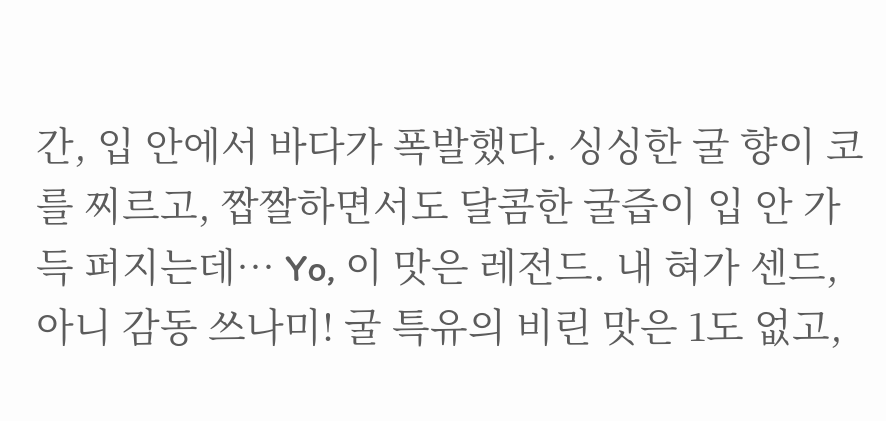간, 입 안에서 바다가 폭발했다. 싱싱한 굴 향이 코를 찌르고, 짭짤하면서도 달콤한 굴즙이 입 안 가득 퍼지는데… Yo, 이 맛은 레전드. 내 혀가 센드, 아니 감동 쓰나미! 굴 특유의 비린 맛은 1도 없고,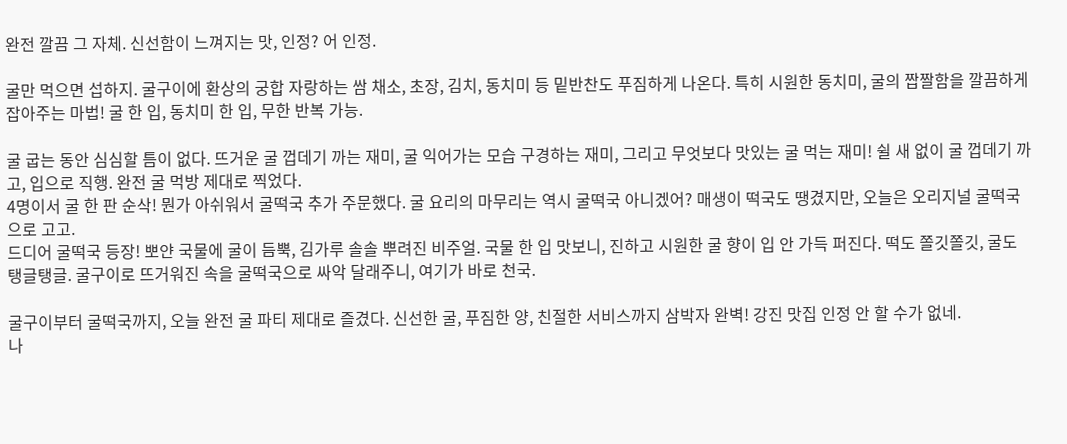완전 깔끔 그 자체. 신선함이 느껴지는 맛, 인정? 어 인정.

굴만 먹으면 섭하지. 굴구이에 환상의 궁합 자랑하는 쌈 채소, 초장, 김치, 동치미 등 밑반찬도 푸짐하게 나온다. 특히 시원한 동치미, 굴의 짭짤함을 깔끔하게 잡아주는 마법! 굴 한 입, 동치미 한 입, 무한 반복 가능.

굴 굽는 동안 심심할 틈이 없다. 뜨거운 굴 껍데기 까는 재미, 굴 익어가는 모습 구경하는 재미, 그리고 무엇보다 맛있는 굴 먹는 재미! 쉴 새 없이 굴 껍데기 까고, 입으로 직행. 완전 굴 먹방 제대로 찍었다.
4명이서 굴 한 판 순삭! 뭔가 아쉬워서 굴떡국 추가 주문했다. 굴 요리의 마무리는 역시 굴떡국 아니겠어? 매생이 떡국도 땡겼지만, 오늘은 오리지널 굴떡국으로 고고.
드디어 굴떡국 등장! 뽀얀 국물에 굴이 듬뿍, 김가루 솔솔 뿌려진 비주얼. 국물 한 입 맛보니, 진하고 시원한 굴 향이 입 안 가득 퍼진다. 떡도 쫄깃쫄깃, 굴도 탱글탱글. 굴구이로 뜨거워진 속을 굴떡국으로 싸악 달래주니, 여기가 바로 천국.

굴구이부터 굴떡국까지, 오늘 완전 굴 파티 제대로 즐겼다. 신선한 굴, 푸짐한 양, 친절한 서비스까지 삼박자 완벽! 강진 맛집 인정 안 할 수가 없네.
나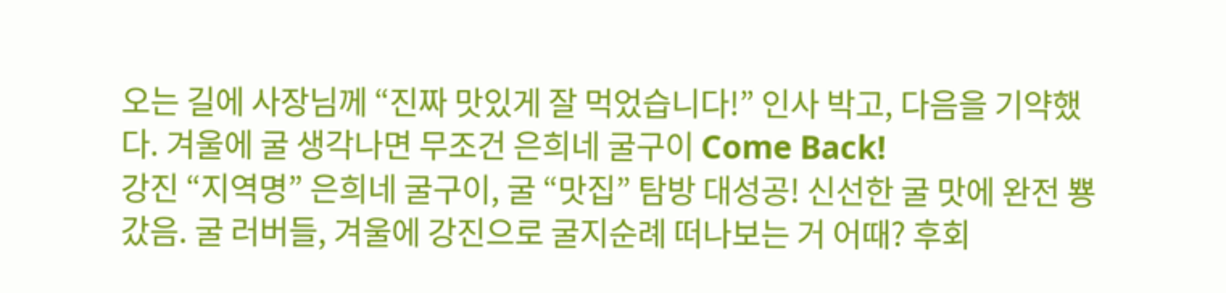오는 길에 사장님께 “진짜 맛있게 잘 먹었습니다!” 인사 박고, 다음을 기약했다. 겨울에 굴 생각나면 무조건 은희네 굴구이 Come Back!
강진 “지역명” 은희네 굴구이, 굴 “맛집” 탐방 대성공! 신선한 굴 맛에 완전 뿅 갔음. 굴 러버들, 겨울에 강진으로 굴지순례 떠나보는 거 어때? 후회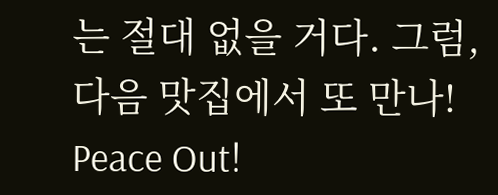는 절대 없을 거다. 그럼, 다음 맛집에서 또 만나! Peace Out!